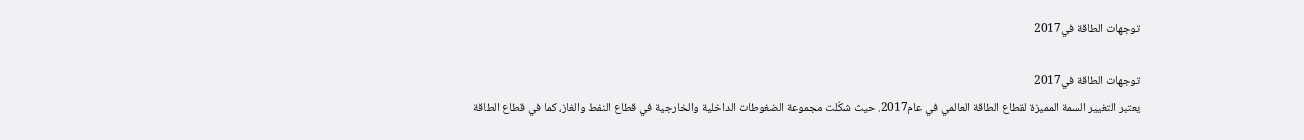توجهات الطاقة في2017

توجهات الطاقة في2017
يعتبر التغيير السمة المميزة لقطاع الطاقة العالمي في عام2017. حيث شكّلت مجموعة الضغوطات الداخلية والخارجية في قطاع النفط والغاز، كما في قطاع الطاقة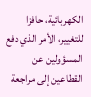الكهربائية، حافزا للتغيير، الأمر الذي دفع المسؤولين عن القطاعين إلى مراجعة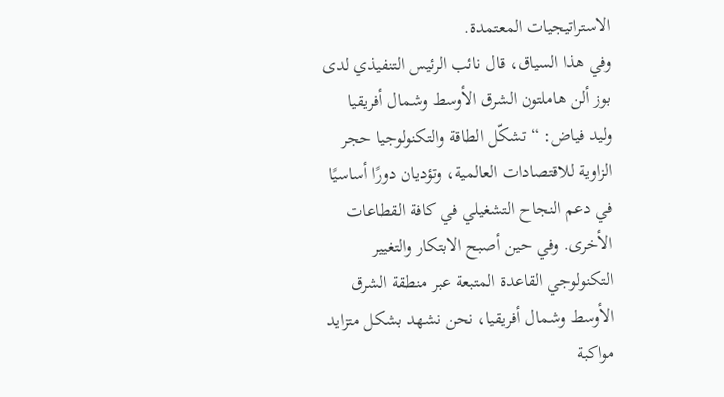الاستراتيجيات المعتمدة.
وفي هذا السياق، قال نائب الرئيس التنفيذي لدى بوز ألن هاملتون الشرق الأوسط وشمال أفريقيا وليد فياض: “تشكّل الطاقة والتكنولوجيا حجر الزاوية للاقتصادات العالمية، وتؤديان دورًا أساسيًا في دعم النجاح التشغيلي في كافة القطاعات الأخرى. وفي حين أصبح الابتكار والتغيير التكنولوجي القاعدة المتبعة عبر منطقة الشرق الأوسط وشمال أفريقيا، نحن نشهد بشكل متزايد مواكبة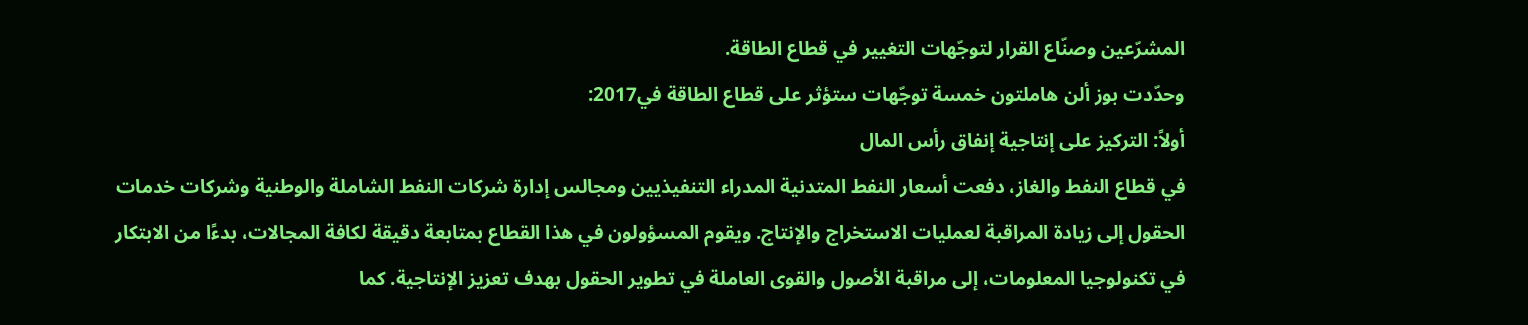المشرّعين وصنّاع القرار لتوجّهات التغيير في قطاع الطاقة.
وحدّدت بوز ألن هاملتون خمسة توجّهات ستؤثر على قطاع الطاقة في2017:
أولاً: التركيز على إنتاجية إنفاق رأس المال
في قطاع النفط والغاز، دفعت أسعار النفط المتدنية المدراء التنفيذيين ومجالس إدارة شركات النفط الشاملة والوطنية وشركات خدمات الحقول إلى زيادة المراقبة لعمليات الاستخراج والإنتاج. ويقوم المسؤولون في هذا القطاع بمتابعة دقيقة لكافة المجالات، بدءًا من الابتكار في تكنولوجيا المعلومات، إلى مراقبة الأصول والقوى العاملة في تطوير الحقول بهدف تعزيز الإنتاجية. كما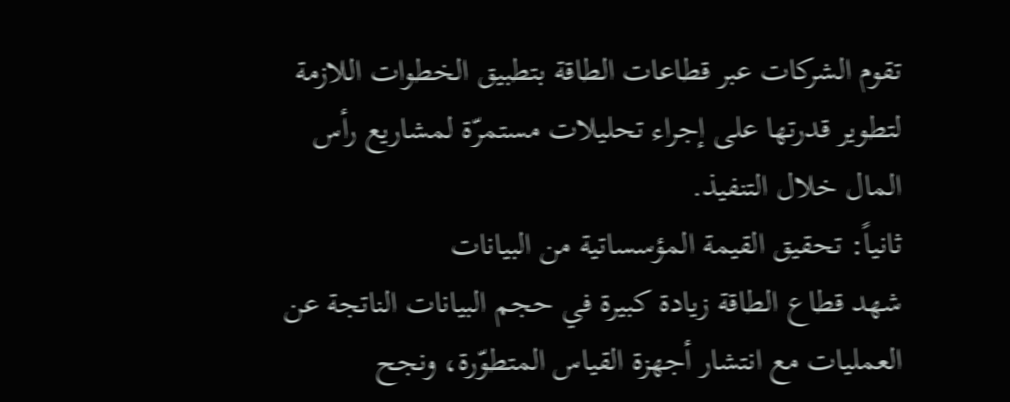تقوم الشركات عبر قطاعات الطاقة بتطبيق الخطوات اللازمة لتطوير قدرتها على إجراء تحليلات مستمرّة لمشاريع رأس المال خلال التنفيذ.
ثانياً: تحقيق القيمة المؤسساتية من البيانات
شهد قطاع الطاقة زيادة كبيرة في حجم البيانات الناتجة عن العمليات مع انتشار أجهزة القياس المتطوّرة، ونجح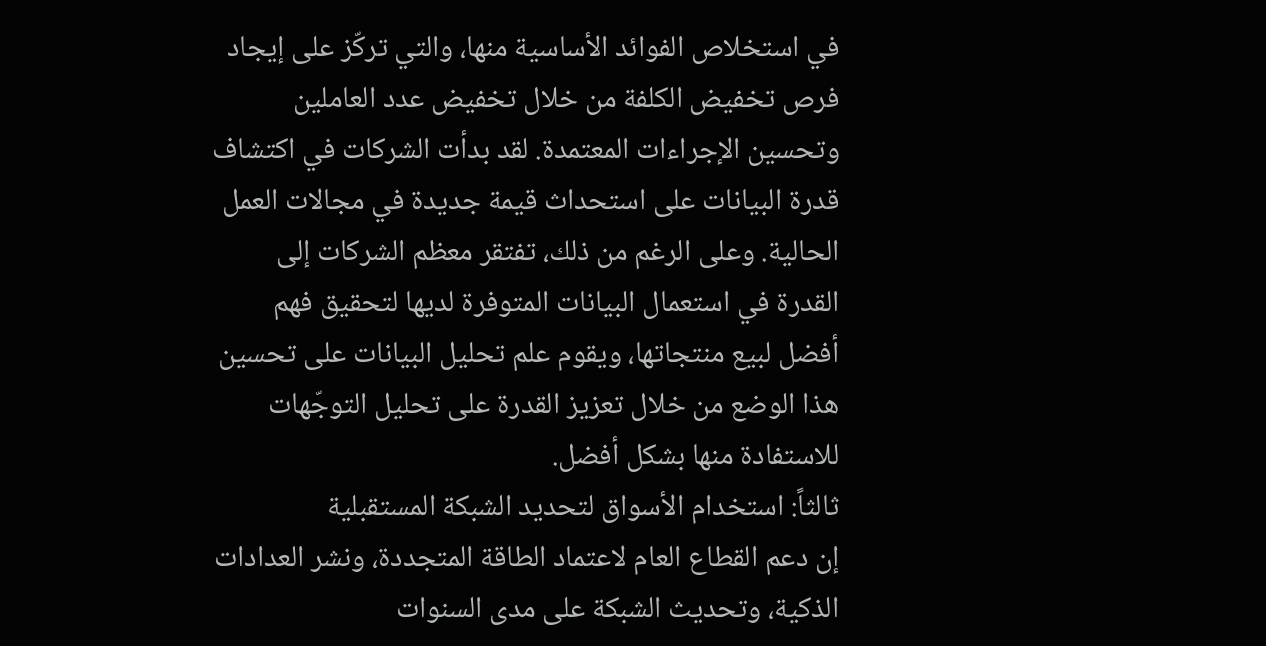في استخلاص الفوائد الأساسية منها، والتي تركّز على إيجاد فرص تخفيض الكلفة من خلال تخفيض عدد العاملين وتحسين الإجراءات المعتمدة. لقد بدأت الشركات في اكتشاف قدرة البيانات على استحداث قيمة جديدة في مجالات العمل الحالية. وعلى الرغم من ذلك، تفتقر معظم الشركات إلى القدرة في استعمال البيانات المتوفرة لديها لتحقيق فهم أفضل لبيع منتجاتها، ويقوم علم تحليل البيانات على تحسين هذا الوضع من خلال تعزيز القدرة على تحليل التوجّهات للاستفادة منها بشكل أفضل.
ثالثاً: استخدام الأسواق لتحديد الشبكة المستقبلية
إن دعم القطاع العام لاعتماد الطاقة المتجددة، ونشر العدادات الذكية، وتحديث الشبكة على مدى السنوات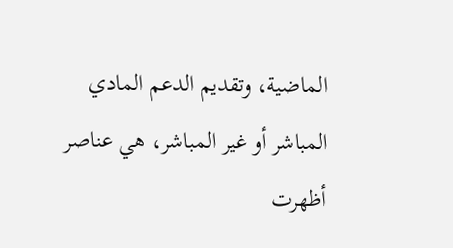الماضية، وتقديم الدعم المادي المباشر أو غير المباشر، هي عناصر أظهرت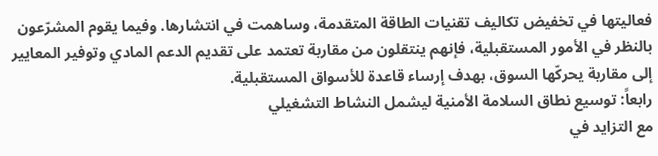فعاليتها في تخفيض تكاليف تقنيات الطاقة المتقدمة، وساهمت في انتشارها. وفيما يقوم المشرّعون بالنظر في الأمور المستقبلية، فإنهم ينتقلون من مقاربة تعتمد على تقديم الدعم المادي وتوفير المعايير إلى مقاربة يحركّها السوق، بهدف إرساء قاعدة للأسواق المستقبلية.
رابعاً: توسيع نطاق السلامة الأمنية ليشمل النشاط التشغيلي
مع التزايد في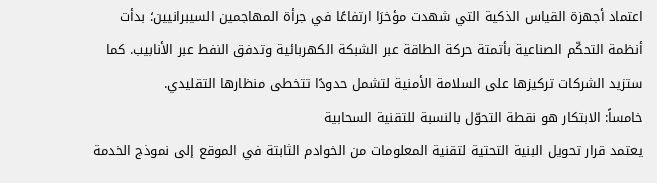اعتماد أجهزة القياس الذكية التي شهدت مؤخرَا ارتفاعًا في جرأة المهاجمين السيبرانيين؛ بدأت أنظمة التحكّم الصناعية بأتمتة حركة الطاقة عبر الشبكة الكهربائية وتدفق النفط عبر الأنابيب. كما ستزيد الشركات تركيزها على السلامة الأمنية لتشمل حدودًا تتخطى منظارها التقليدي.
خامساً: الابتكار هو نقطة التحوّل بالنسبة للتقنية السحابية
يعتمد قرار تحويل البنية التحتية لتقنية المعلومات من الخوادم الثابتة في الموقع إلى نموذج الخدمة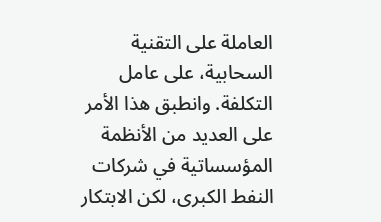العاملة على التقنية السحابية، على عامل التكلفة. وانطبق هذا الأمر على العديد من الأنظمة المؤسساتية في شركات النفط الكبرى، لكن الابتكار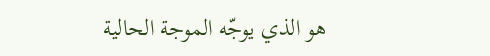هو الذي يوجّه الموجة الحالية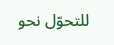للتحوّل نحو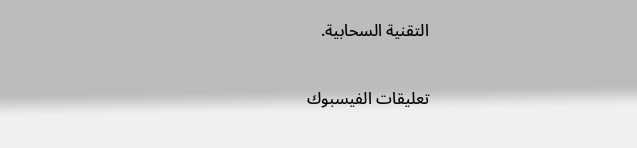التقنية السحابية.


تعليقات الفيسبوك